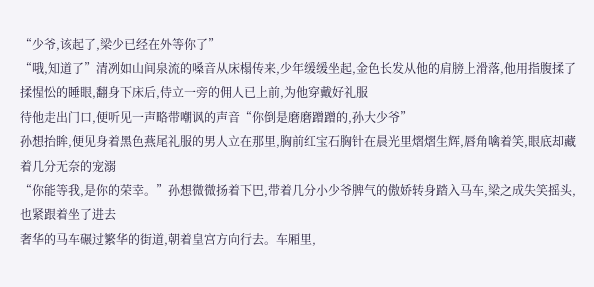“少爷,该起了,梁少已经在外等你了”
“哦,知道了”清冽如山间泉流的嗓音从床榻传来,少年缓缓坐起,金色长发从他的肩膀上滑落,他用指腹揉了揉惺忪的睡眼,翻身下床后,侍立一旁的佣人已上前,为他穿戴好礼服
待他走出门口,便听见一声略带嘲讽的声音“你倒是磨磨蹭蹭的,孙大少爷”
孙想抬眸,便见身着黑色燕尾礼服的男人立在那里,胸前红宝石胸针在晨光里熠熠生辉,唇角噙着笑,眼底却藏着几分无奈的宠溺
“你能等我,是你的荣幸。”孙想微微扬着下巴,带着几分小少爷脾气的傲娇转身踏入马车,梁之成失笑摇头,也紧跟着坐了进去
奢华的马车碾过繁华的街道,朝着皇宫方向行去。车厢里,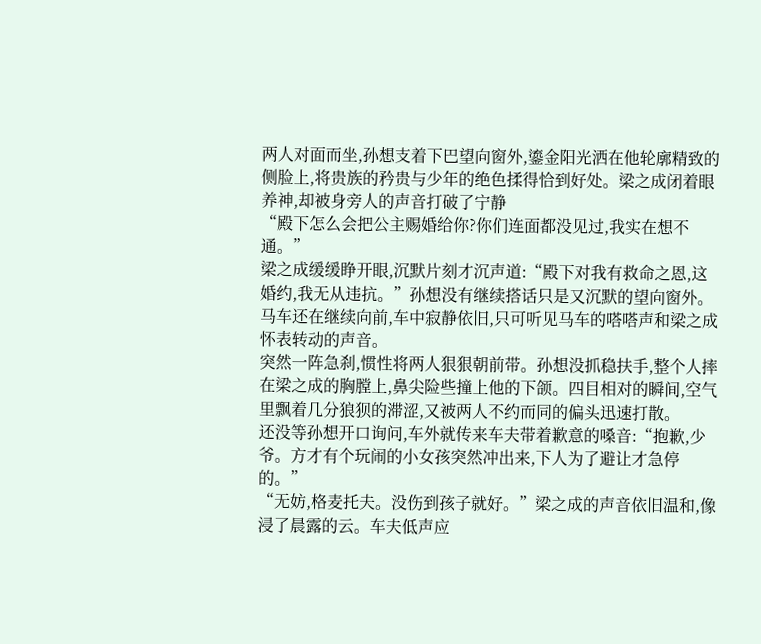两人对面而坐,孙想支着下巴望向窗外,鎏金阳光洒在他轮廓精致的侧脸上,将贵族的矜贵与少年的绝色揉得恰到好处。梁之成闭着眼养神,却被身旁人的声音打破了宁静
“殿下怎么会把公主赐婚给你?你们连面都没见过,我实在想不通。”
梁之成缓缓睁开眼,沉默片刻才沉声道:“殿下对我有救命之恩,这婚约,我无从违抗。”孙想没有继续搭话只是又沉默的望向窗外。
马车还在继续向前,车中寂静依旧,只可听见马车的嗒嗒声和梁之成怀表转动的声音。
突然一阵急刹,惯性将两人狠狠朝前带。孙想没抓稳扶手,整个人摔在梁之成的胸膛上,鼻尖险些撞上他的下颌。四目相对的瞬间,空气里飘着几分狼狈的滞涩,又被两人不约而同的偏头迅速打散。
还没等孙想开口询问,车外就传来车夫带着歉意的嗓音:“抱歉,少爷。方才有个玩闹的小女孩突然冲出来,下人为了避让才急停的。”
“无妨,格麦托夫。没伤到孩子就好。”梁之成的声音依旧温和,像浸了晨露的云。车夫低声应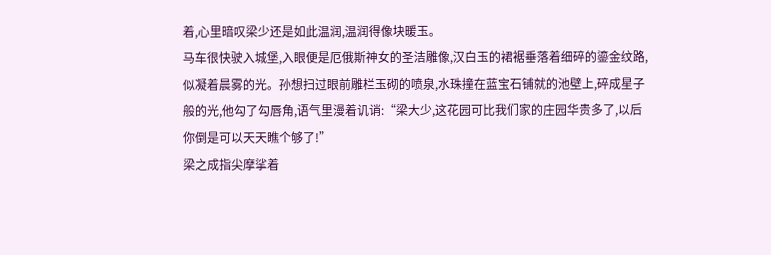着,心里暗叹梁少还是如此温润,温润得像块暖玉。
马车很快驶入城堡,入眼便是厄俄斯神女的圣洁雕像,汉白玉的裙裾垂落着细碎的鎏金纹路,似凝着晨雾的光。孙想扫过眼前雕栏玉砌的喷泉,水珠撞在蓝宝石铺就的池壁上,碎成星子般的光,他勾了勾唇角,语气里漫着讥诮:“梁大少,这花园可比我们家的庄园华贵多了,以后你倒是可以天天瞧个够了!”
梁之成指尖摩挲着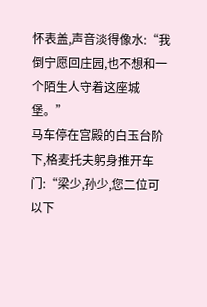怀表盖,声音淡得像水:“我倒宁愿回庄园,也不想和一个陌生人守着这座城堡。”
马车停在宫殿的白玉台阶下,格麦托夫躬身推开车门:“梁少,孙少,您二位可以下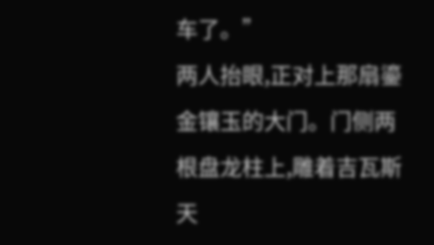车了。”
两人抬眼,正对上那扇鎏金镶玉的大门。门侧两根盘龙柱上,雕着吉瓦斯天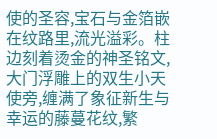使的圣容,宝石与金箔嵌在纹路里,流光溢彩。柱边刻着烫金的神圣铭文,大门浮雕上的双生小天使旁,缠满了象征新生与幸运的藤蔓花纹,繁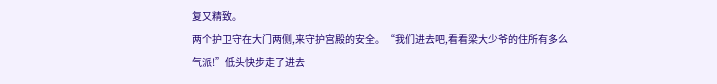复又精致。
两个护卫守在大门两侧,来守护宫殿的安全。“我们进去吧,看看梁大少爷的住所有多么气派!”低头快步走了进去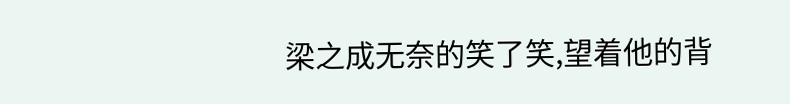梁之成无奈的笑了笑,望着他的背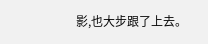影,也大步跟了上去。